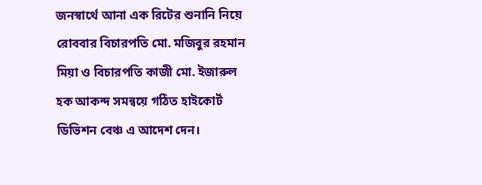জনস্বার্থে আনা এক রিটের শুনানি নিয়ে রোববার বিচারপতি মো. মজিবুর রহমান মিয়া ও বিচারপতি কাজী মো. ইজারুল হক আকন্দ সমন্বয়ে গঠিত হাইকোর্ট ডিভিশন বেঞ্চ এ আদেশ দেন।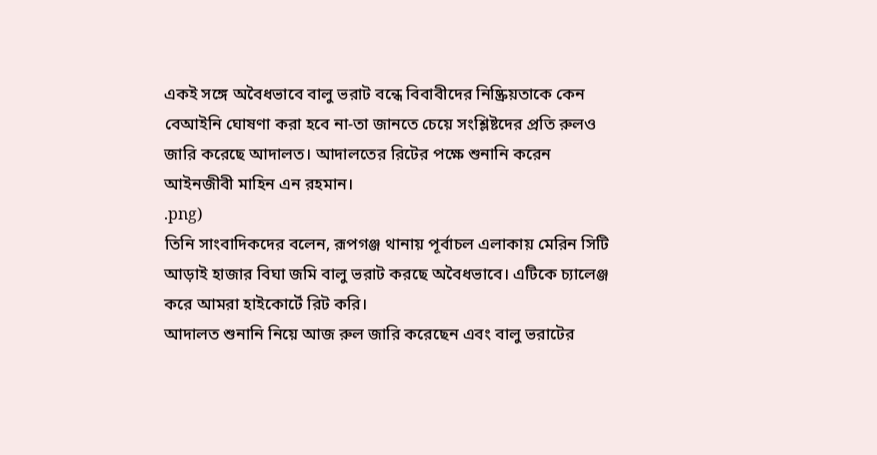একই সঙ্গে অবৈধভাবে বালু ভরাট বন্ধে বিবাবীদের নিষ্ক্রিয়তাকে কেন বেআইনি ঘোষণা করা হবে না-তা জানতে চেয়ে সংশ্লিষ্টদের প্রতি রুলও জারি করেছে আদালত। আদালতের রিটের পক্ষে শুনানি করেন আইনজীবী মাহিন এন রহমান।
.png)
তিনি সাংবাদিকদের বলেন, রূপগঞ্জ থানায় পূর্বাচল এলাকায় মেরিন সিটি আড়াই হাজার বিঘা জমি বালু ভরাট করছে অবৈধভাবে। এটিকে চ্যালেঞ্জ করে আমরা হাইকোর্টে রিট করি।
আদালত শুনানি নিয়ে আজ রুল জারি করেছেন এবং বালু ভরাটের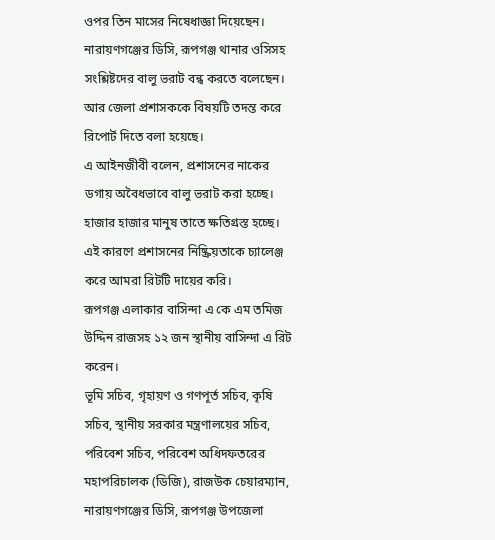ওপর তিন মাসের নিষেধাজ্ঞা দিয়েছেন। নারায়ণগঞ্জের ডিসি, রূপগঞ্জ থানার ওসিসহ সংশ্লিষ্টদের বালু ভরাট বন্ধ করতে বলেছেন। আর জেলা প্রশাসককে বিষয়টি তদন্ত করে রিপোর্ট দিতে বলা হয়েছে।
এ আইনজীবী বলেন, প্রশাসনের নাকের ডগায় অবৈধভাবে বালু ভরাট করা হচ্ছে। হাজার হাজার মানুষ তাতে ক্ষতিগ্রস্ত হচ্ছে। এই কারণে প্রশাসনের নিষ্ক্রিয়তাকে চ্যালেঞ্জ করে আমরা রিটটি দায়ের করি।
রূপগঞ্জ এলাকার বাসিন্দা এ কে এম তমিজ উদ্দিন রাজসহ ১২ জন স্থানীয় বাসিন্দা এ রিট করেন।
ভূমি সচিব, গৃহায়ণ ও গণপূর্ত সচিব, কৃষি সচিব, স্থানীয় সরকার মন্ত্রণালয়ের সচিব, পরিবেশ সচিব, পরিবেশ অধিদফতরের মহাপরিচালক (ডিজি), রাজউক চেয়ারম্যান, নারায়ণগঞ্জের ডিসি, রূপগঞ্জ উপজেলা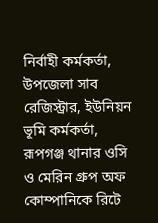নির্বাহী কর্মকর্তা, উপজেলা সাব রেজিস্ট্রার, ইউনিয়ন ভূমি কর্মকর্তা, রূপগঞ্জ থানার ওসি ও মেরিন গ্রুপ অফ কোম্পানিকে রিটে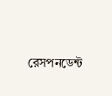রেসপনডেন্ট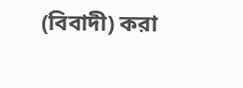(বিবাদী) করা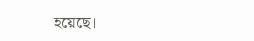হয়েছে।